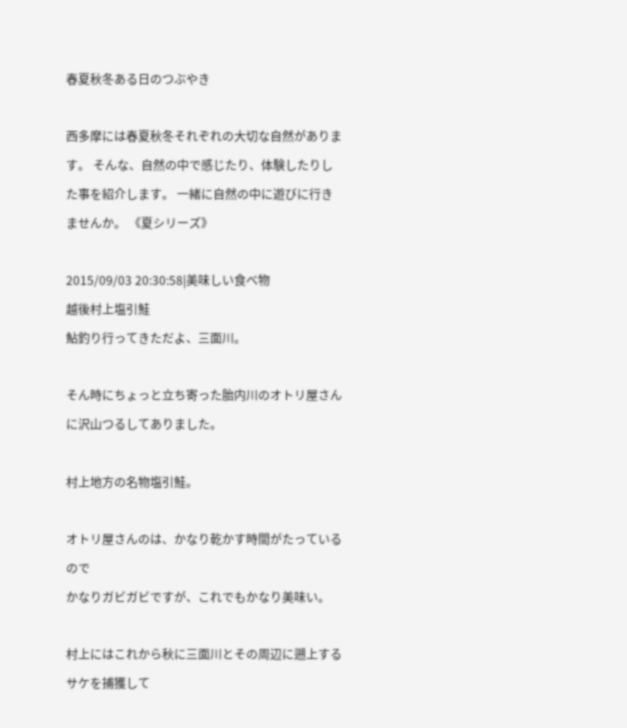春夏秋冬ある日のつぶやき

西多摩には春夏秋冬それぞれの大切な自然があります。 そんな、自然の中で感じたり、体験したりした事を紹介します。 一緒に自然の中に遊びに行きませんか。 《夏シリーズ》

2015/09/03 20:30:58|美味しい食べ物
越後村上塩引鮭
鮎釣り行ってきただよ、三面川。

そん時にちょっと立ち寄った胎内川のオトリ屋さんに沢山つるしてありました。

村上地方の名物塩引鮭。

オトリ屋さんのは、かなり乾かす時間がたっているので
かなりガビガビですが、これでもかなり美味い。

村上にはこれから秋に三面川とその周辺に遡上するサケを捕獲して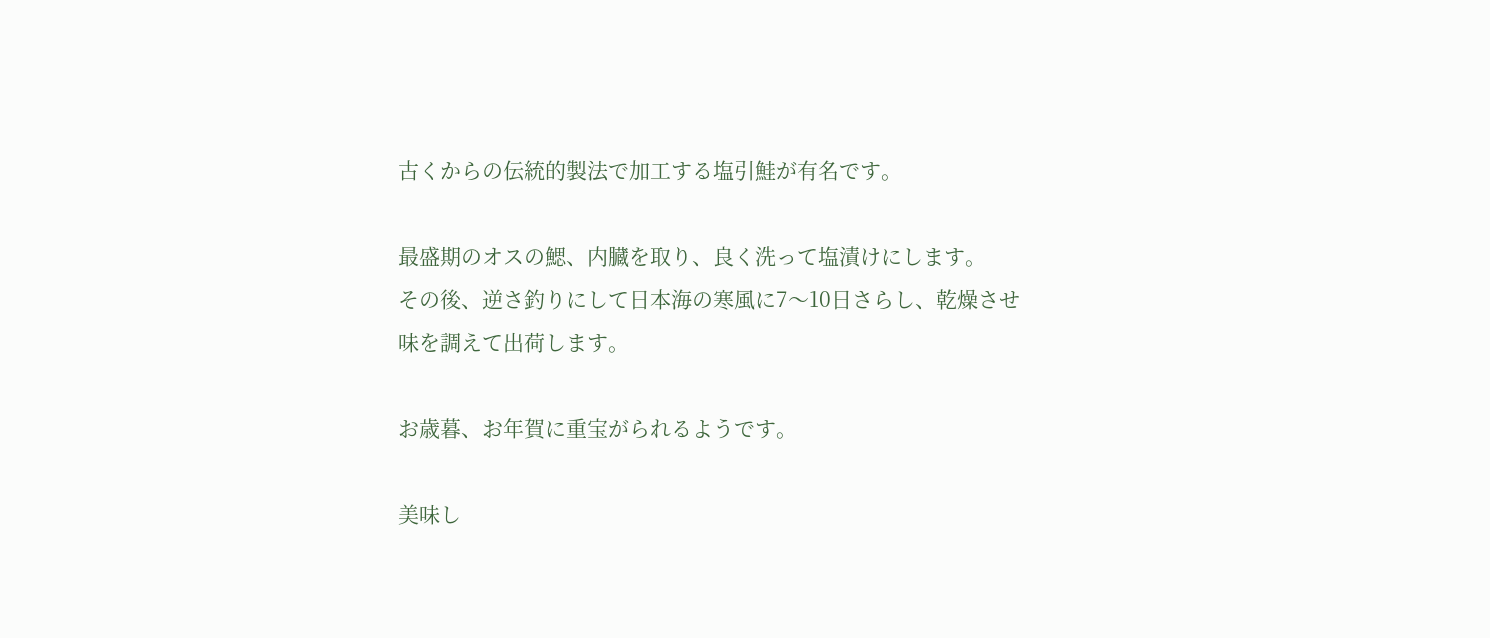古くからの伝統的製法で加工する塩引鮭が有名です。

最盛期のオスの鰓、内臓を取り、良く洗って塩漬けにします。
その後、逆さ釣りにして日本海の寒風に7〜10日さらし、乾燥させ
味を調えて出荷します。

お歳暮、お年賀に重宝がられるようです。

美味し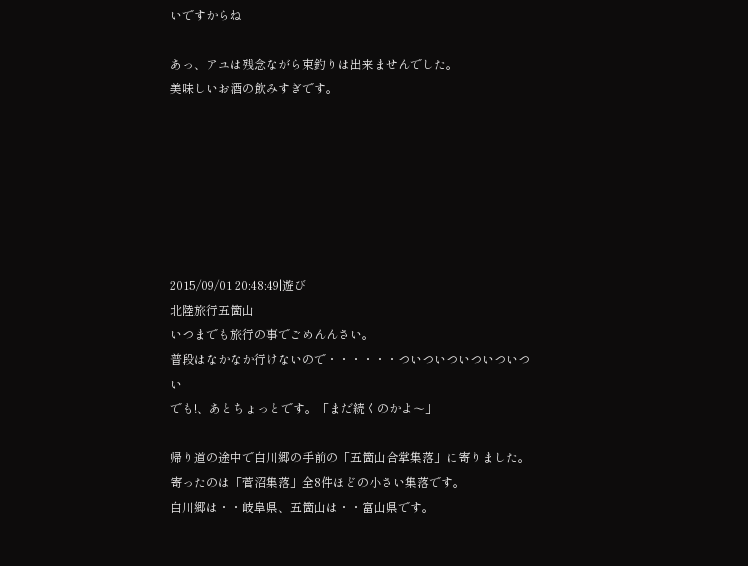いですからね

あっ、アユは残念ながら束釣りは出来ませんでした。
美味しいお酒の飲みすぎです。







2015/09/01 20:48:49|遊び
北陸旅行五箇山
いつまでも旅行の事でごめんんさい。
普段はなかなか行けないので・・・・・・ついついついついついつい
でも!、あとちょっとです。「まだ続くのかよ〜」

帰り道の途中で白川郷の手前の「五箇山合掌集落」に寄りました。
寄ったのは「菅沼集落」全8件ほどの小さい集落です。
白川郷は・・岐阜県、五箇山は・・富山県です。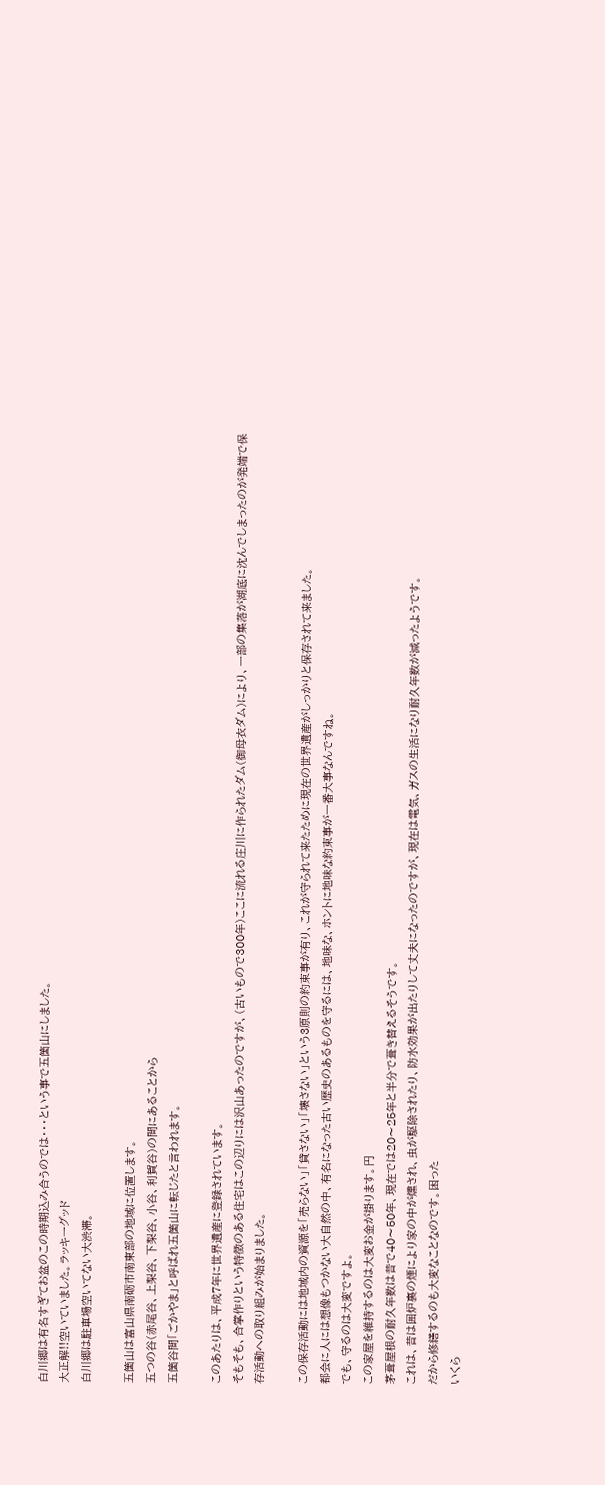白川郷は有名すぎてお盆のこの時期込み合うのでは・・・という事で五箇山にしました。
大正解!!空いていました。ラッキーグッド
白川郷は駐車場空いてない大渋滞。

五箇山は富山県南砺市南東部の地域に位置します。
五つの谷(赤尾谷、上梨谷、下梨谷、小谷、利賀谷)の間にあることから
五箇谷間「ごかやま」と呼ばれ五箇山に転じたと言われます。

このあたりは、平成7年に世界遺産に登録されています。
そもそも、合掌作りという特徴のある住宅はこの辺りには沢山あったのですが、(古いもので300年)ここに流れる庄川に作られたダム(御母衣ダム)により、一部の集落が湖底に沈んでしまったのが発端で保存活動への取り組みが始まりました。

この保存活動には地域内の資源を「売らない」「貸さない」「壊さない」という3原則の約束事が有り、これが守られて来たために現在の世界遺産がしっかりと保存されて来ました。
都会に人には想像もつかない大自然の中、有名になった古い歴史のあるものを守るには、地味な、ホントに地味な約束事が一番大事なんですね。
でも、守るのは大変ですよ。
この家屋を維持するのは大変お金が掛ります。円
茅葺屋根の耐久年数は昔で40〜50年、現在では20〜25年と半分で葺き替えるそうです。
これは、昔は囲炉裏の煙により家の中が燻され、虫が駆除されたり、防水効果が出たりして丈夫になったのですが、現在は電気、ガスの生活になり耐久年数が減ったようです。
だから修繕するのも大変なことなのです。困った
いくら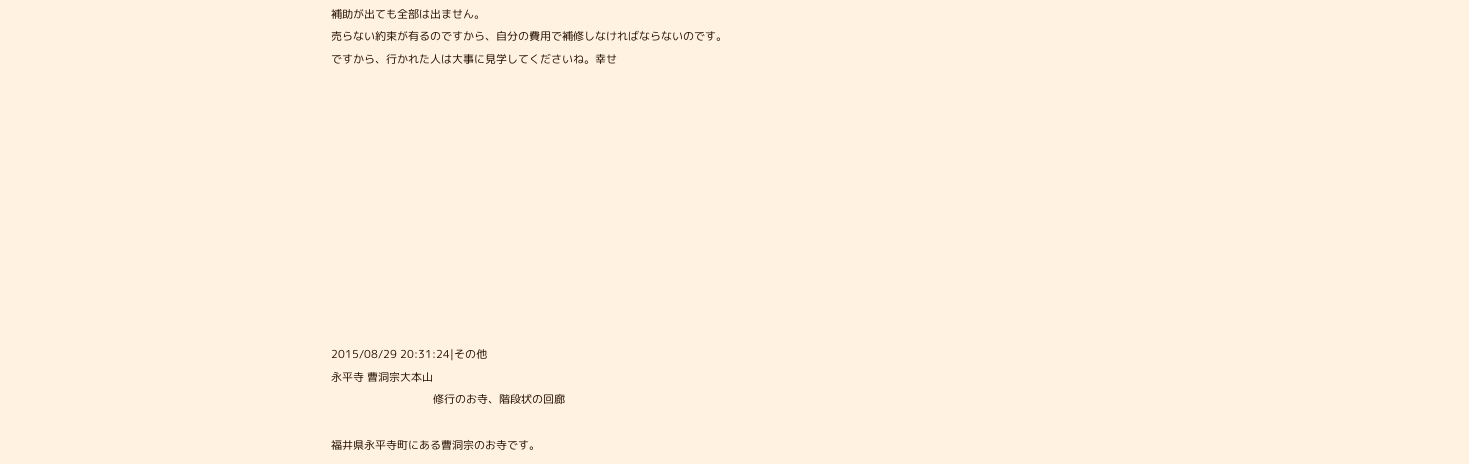補助が出ても全部は出ません。
売らない約束が有るのですから、自分の費用で補修しなければならないのです。
ですから、行かれた人は大事に見学してくださいね。幸せ












2015/08/29 20:31:24|その他
永平寺 曹洞宗大本山
                                  修行のお寺、階段状の回廊

福井県永平寺町にある曹洞宗のお寺です。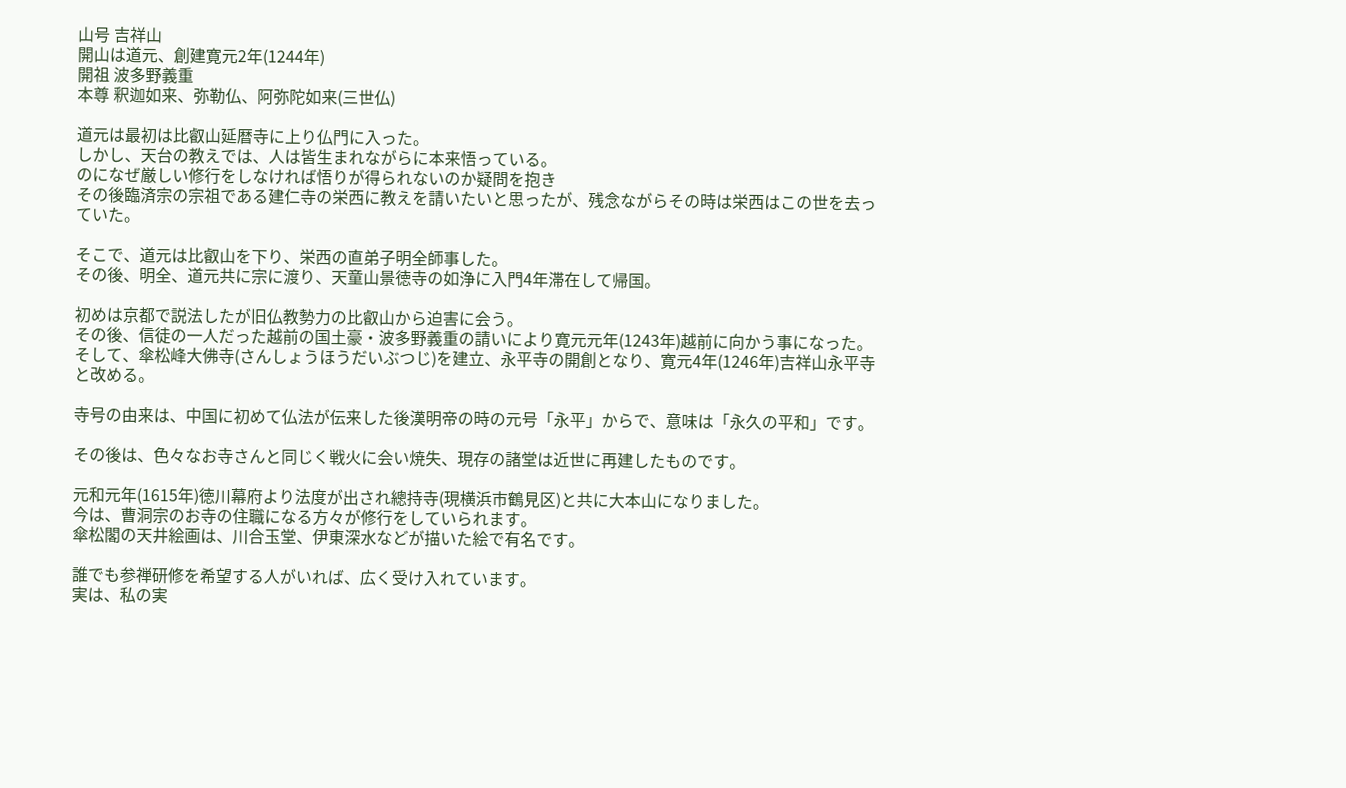山号 吉祥山
開山は道元、創建寛元2年(1244年)
開祖 波多野義重
本尊 釈迦如来、弥勒仏、阿弥陀如来(三世仏)

道元は最初は比叡山延暦寺に上り仏門に入った。
しかし、天台の教えでは、人は皆生まれながらに本来悟っている。
のになぜ厳しい修行をしなければ悟りが得られないのか疑問を抱き
その後臨済宗の宗祖である建仁寺の栄西に教えを請いたいと思ったが、残念ながらその時は栄西はこの世を去っていた。

そこで、道元は比叡山を下り、栄西の直弟子明全師事した。
その後、明全、道元共に宗に渡り、天童山景徳寺の如浄に入門4年滞在して帰国。

初めは京都で説法したが旧仏教勢力の比叡山から迫害に会う。
その後、信徒の一人だった越前の国土豪・波多野義重の請いにより寛元元年(1243年)越前に向かう事になった。
そして、傘松峰大佛寺(さんしょうほうだいぶつじ)を建立、永平寺の開創となり、寛元4年(1246年)吉祥山永平寺と改める。

寺号の由来は、中国に初めて仏法が伝来した後漢明帝の時の元号「永平」からで、意味は「永久の平和」です。

その後は、色々なお寺さんと同じく戦火に会い焼失、現存の諸堂は近世に再建したものです。

元和元年(1615年)徳川幕府より法度が出され總持寺(現横浜市鶴見区)と共に大本山になりました。
今は、曹洞宗のお寺の住職になる方々が修行をしていられます。
傘松閣の天井絵画は、川合玉堂、伊東深水などが描いた絵で有名です。

誰でも参禅研修を希望する人がいれば、広く受け入れています。
実は、私の実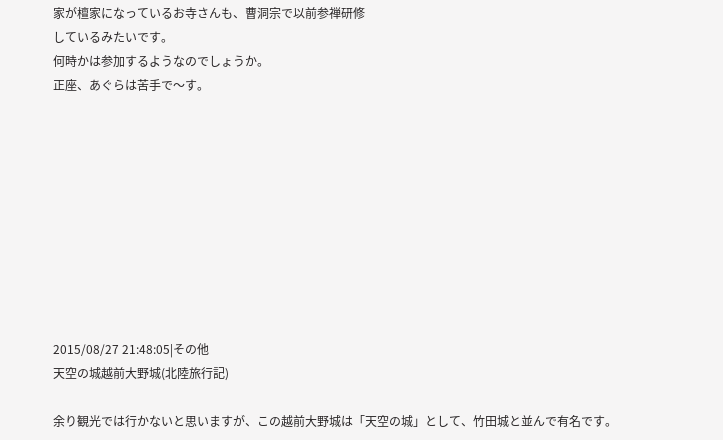家が檀家になっているお寺さんも、曹洞宗で以前参禅研修
しているみたいです。
何時かは参加するようなのでしょうか。
正座、あぐらは苦手で〜す。










2015/08/27 21:48:05|その他
天空の城越前大野城(北陸旅行記)

余り観光では行かないと思いますが、この越前大野城は「天空の城」として、竹田城と並んで有名です。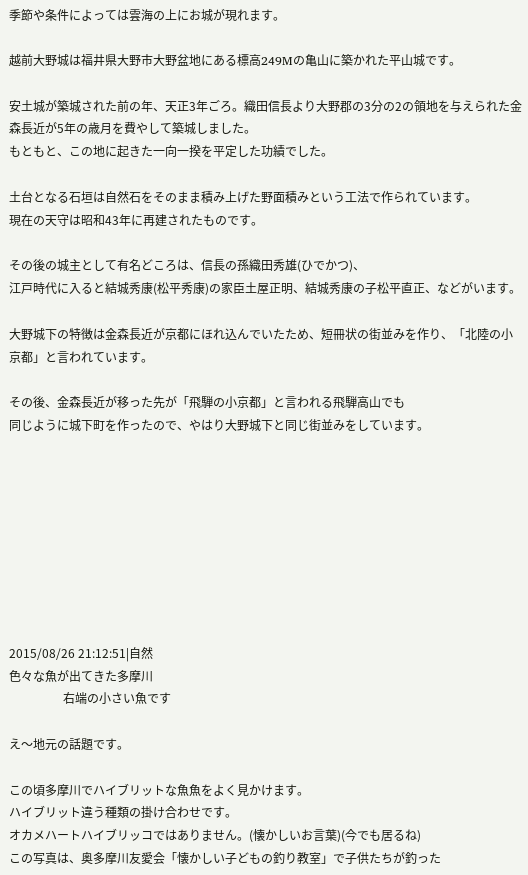季節や条件によっては雲海の上にお城が現れます。

越前大野城は福井県大野市大野盆地にある標高249Mの亀山に築かれた平山城です。

安土城が築城された前の年、天正3年ごろ。織田信長より大野郡の3分の2の領地を与えられた金森長近が5年の歳月を費やして築城しました。
もともと、この地に起きた一向一揆を平定した功績でした。

土台となる石垣は自然石をそのまま積み上げた野面積みという工法で作られています。
現在の天守は昭和43年に再建されたものです。

その後の城主として有名どころは、信長の孫織田秀雄(ひでかつ)、
江戸時代に入ると結城秀康(松平秀康)の家臣土屋正明、結城秀康の子松平直正、などがいます。

大野城下の特徴は金森長近が京都にほれ込んでいたため、短冊状の街並みを作り、「北陸の小京都」と言われています。

その後、金森長近が移った先が「飛騨の小京都」と言われる飛騨高山でも
同じように城下町を作ったので、やはり大野城下と同じ街並みをしています。









2015/08/26 21:12:51|自然
色々な魚が出てきた多摩川
                  右端の小さい魚です

え〜地元の話題です。

この頃多摩川でハイブリットな魚魚をよく見かけます。
ハイブリット違う種類の掛け合わせです。
オカメハートハイブリッコではありません。(懐かしいお言葉)(今でも居るね)
この写真は、奥多摩川友愛会「懐かしい子どもの釣り教室」で子供たちが釣った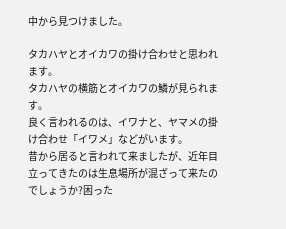中から見つけました。

タカハヤとオイカワの掛け合わせと思われます。
タカハヤの横筋とオイカワの鱗が見られます。
良く言われるのは、イワナと、ヤマメの掛け合わせ「イワメ」などがいます。
昔から居ると言われて来ましたが、近年目立ってきたのは生息場所が混ざって来たのでしょうか?困った